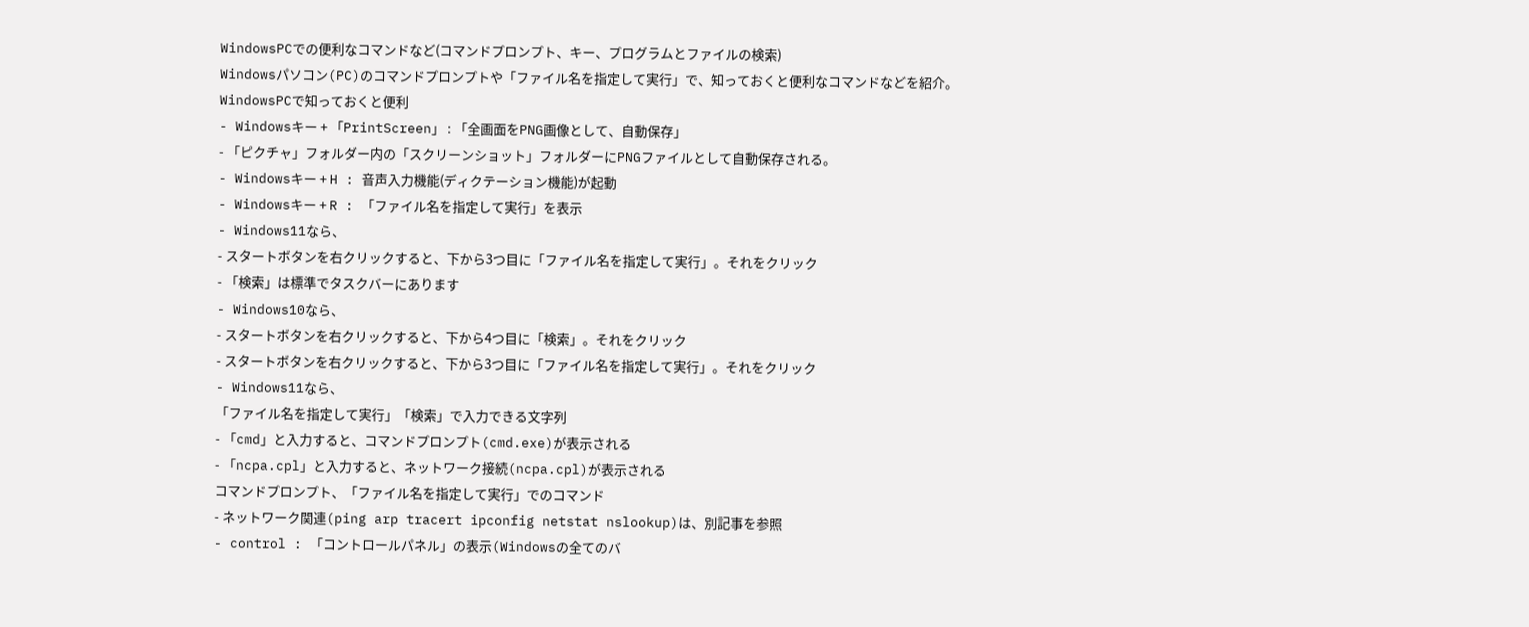WindowsPCでの便利なコマンドなど(コマンドプロンプト、キー、プログラムとファイルの検索)
Windowsパソコン(PC)のコマンドプロンプトや「ファイル名を指定して実行」で、知っておくと便利なコマンドなどを紹介。
WindowsPCで知っておくと便利
- Windowsキー + 「PrintScreen」 : 「全画面をPNG画像として、自動保存」
- 「ピクチャ」フォルダー内の「スクリーンショット」フォルダーにPNGファイルとして自動保存される。
- Windowsキー + H : 音声入力機能(ディクテーション機能)が起動
- Windowsキー + R : 「ファイル名を指定して実行」を表示
- Windows11なら、
- スタートボタンを右クリックすると、下から3つ目に「ファイル名を指定して実行」。それをクリック
- 「検索」は標準でタスクバーにあります
- Windows10なら、
- スタートボタンを右クリックすると、下から4つ目に「検索」。それをクリック
- スタートボタンを右クリックすると、下から3つ目に「ファイル名を指定して実行」。それをクリック
- Windows11なら、
「ファイル名を指定して実行」「検索」で入力できる文字列
- 「cmd」と入力すると、コマンドプロンプト(cmd.exe)が表示される
- 「ncpa.cpl」と入力すると、ネットワーク接続(ncpa.cpl)が表示される
コマンドプロンプト、「ファイル名を指定して実行」でのコマンド
- ネットワーク関連(ping arp tracert ipconfig netstat nslookup)は、別記事を参照
- control : 「コントロールパネル」の表示(Windowsの全てのバ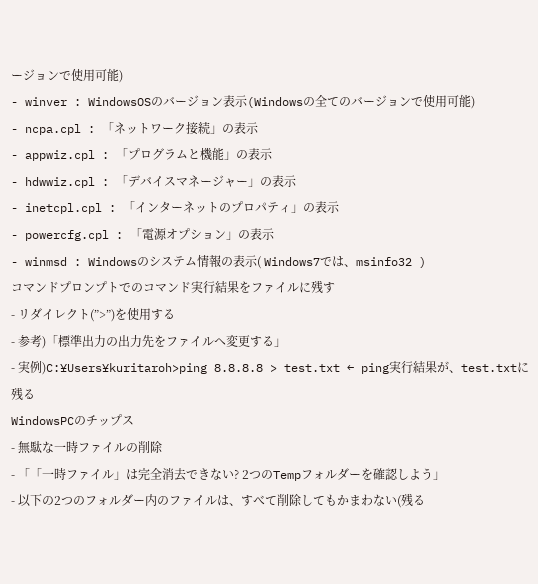ージョンで使用可能)
- winver : WindowsOSのバージョン表示(Windowsの全てのバージョンで使用可能)
- ncpa.cpl : 「ネットワーク接続」の表示
- appwiz.cpl : 「プログラムと機能」の表示
- hdwwiz.cpl : 「デバイスマネージャー」の表示
- inetcpl.cpl : 「インターネットのプロパティ」の表示
- powercfg.cpl : 「電源オプション」の表示
- winmsd : Windowsのシステム情報の表示( Windows7では、msinfo32 )
コマンドプロンプトでのコマンド実行結果をファイルに残す
- リダイレクト(”>”)を使用する
- 参考)「標準出力の出力先をファイルへ変更する」
- 実例)C:¥Users¥kuritaroh>ping 8.8.8.8 > test.txt ← ping実行結果が、test.txtに残る
WindowsPCのチップス
- 無駄な一時ファイルの削除
- 「「一時ファイル」は完全消去できない? 2つのTempフォルダーを確認しよう」
- 以下の2つのフォルダー内のファイルは、すべて削除してもかまわない(残る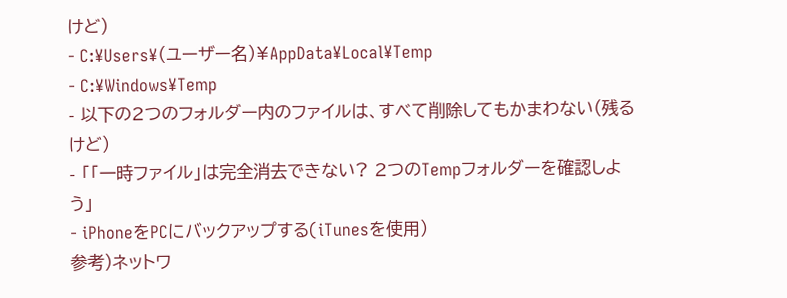けど)
- C:¥Users¥(ユーザー名)¥AppData¥Local¥Temp
- C:¥Windows¥Temp
- 以下の2つのフォルダー内のファイルは、すべて削除してもかまわない(残るけど)
- 「「一時ファイル」は完全消去できない? 2つのTempフォルダーを確認しよう」
- iPhoneをPCにバックアップする(iTunesを使用)
参考)ネットワ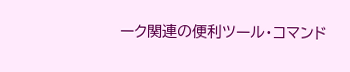ーク関連の便利ツール・コマンド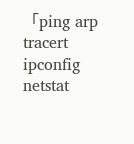「ping arp tracert ipconfig netstat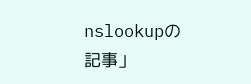nslookupの記事」